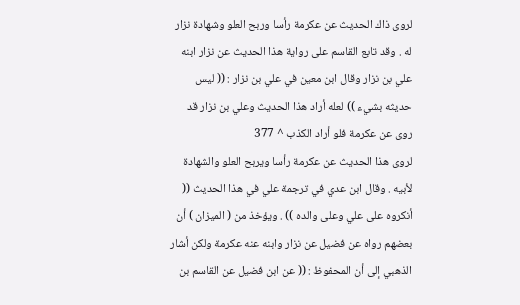لروى ذاك الحديث عن عكرمة رأسا وربح العلو وشهادة نزار له . وقد تابع القاسم على رواية هذا الحديث عن نزار ابنه علي بن نزار وقال ابن معين في علي بن نزار : (( ليس حديثه بشيء )) لعله أراد هذا الحديث وعلي بن نزار قد روى عن عكرمة فلو أراد الكذب ^ 377
لروى هذا الحديث عن عكرمة رأسا ويربح العلو والشهادة لأبيه . وقال ابن عدي في ترجمة علي في هذا الحديث (( أنكروه على علي وعلى والده )) . ويؤخذ من ( الميزان ) أن بعضهم رواه عن فضيل عن نزار وابنه عنه عكرمة ولكن أشار الذهبي إلى أن المحفوظ : (( عن ابن فضيل عن القاسم بن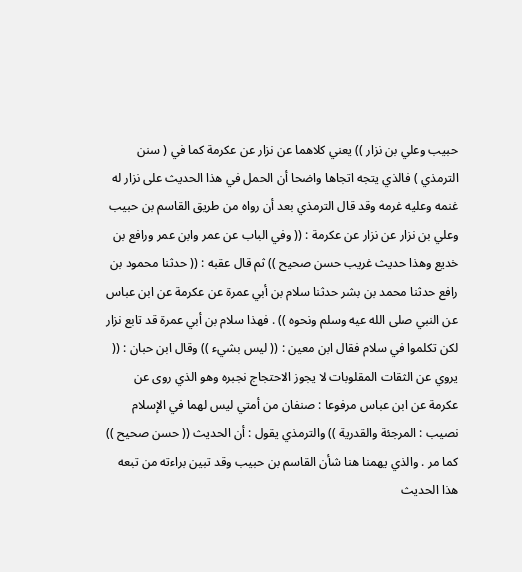حبيب وعلي بن نزار )) يعني كلاهما عن نزار عن عكرمة كما في ( سنن الترمذي ) فالذي يتجه اتجاها واضحا أن الحمل في هذا الحديث على نزار له غنمه وعليه غرمه وقد قال الترمذي بعد أن رواه من طريق القاسم بن حبيب وعلي بن نزار عن نزار عن عكرمة : (( وفي الباب عن عمر وابن عمر ورافع بن خديع وهذا حديث غريب حسن صحيح )) ثم قال عقبه : (( حدثنا محمود بن رافع حدثنا محمد بن بشر حدثنا سلام بن أبي عمرة عن عكرمة عن ابن عباس عن النبي صلى الله عيه وسلم ونحوه )) . فهذا سلام بن أبي عمرة قد تابع نزار لكن تكلموا في سلام فقال ابن معين : (( ليس بشيء )) وقال ابن حبان : (( يروي عن الثقات المقلوبات لا يجوز الاحتجاج نجبره وهو الذي روى عن عكرمة عن ابن عباس مرفوعا : صنفان من أمتي ليس لهما في الإسلام نصيب : المرجئة والقدرية )) والترمذي يقول : أن الحديث (( حسن صحيح )) كما مر . والذي يهمنا هنا شأن القاسم بن حبيب وقد تبين براءته من تبعه هذا الحديث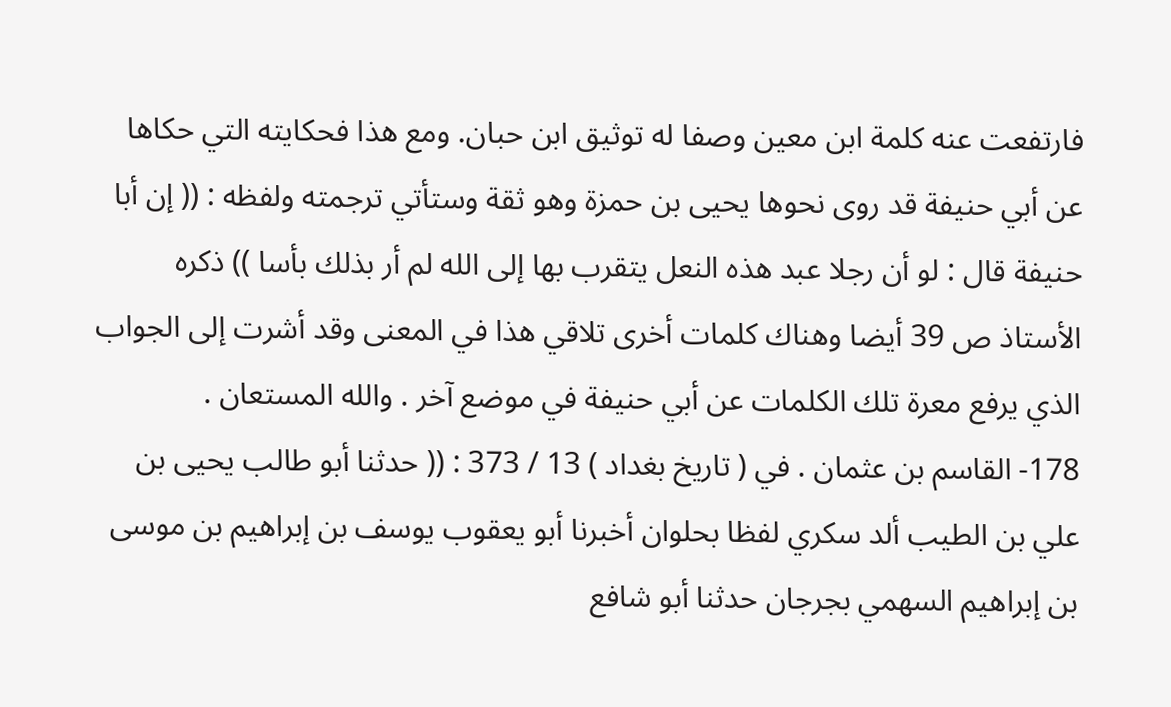فارتفعت عنه كلمة ابن معين وصفا له توثيق ابن حبان. ومع هذا فحكايته التي حكاها عن أبي حنيفة قد روى نحوها يحيى بن حمزة وهو ثقة وستأتي ترجمته ولفظه : (( إن أبا حنيفة قال : لو أن رجلا عبد هذه النعل يتقرب بها إلى الله لم أر بذلك بأسا )) ذكره الأستاذ ص 39 أيضا وهناك كلمات أخرى تلاقي هذا في المعنى وقد أشرت إلى الجواب الذي يرفع معرة تلك الكلمات عن أبي حنيفة في موضع آخر . والله المستعان .
178- القاسم بن عثمان . في ( تاريخ بغداد ) 13 / 373 : (( حدثنا أبو طالب يحيى بن علي بن الطيب ألد سكري لفظا بحلوان أخبرنا أبو يعقوب يوسف بن إبراهيم بن موسى بن إبراهيم السهمي بجرجان حدثنا أبو شافع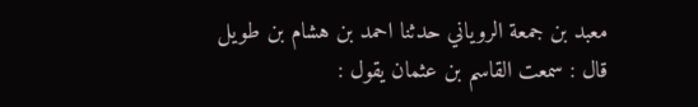معبد بن جمعة الروياني حدثنا احمد بن هشام بن طويل
قال : سمعت القاسم بن عثمان يقول :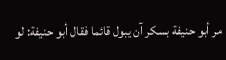مر أبو حنيفة بسكر آن يبول قائما فقال أبو حنيفة: لو